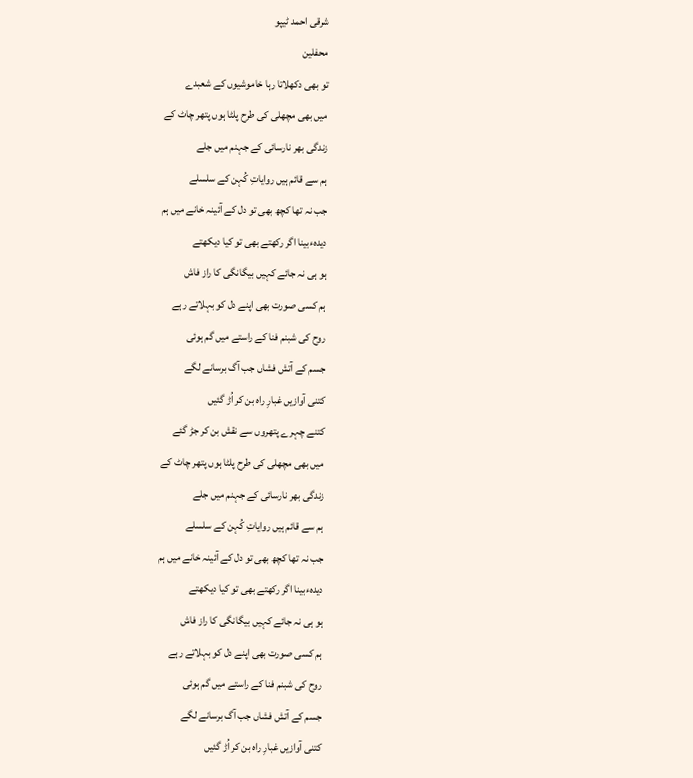شرقی احمد ٹیپو
محفلین
تو بھی دکھلاتا رہا خاموشیوں کے شعبدے
میں بھی مچھلی کی طرح پلٹا ہوں پتھر چاٹ کے
زندگی بھر نارسائی کے جہنم میں جلے
ہم سے قائم ہیں روایاتِ کُہن کے سلسلے
جب نہ تھا کچھ بھی تو دل کے آئینہ خانے میں ہم
دیدہءبینا اگر رکھتے بھی تو کیا دیکھتے
ہو ہی نہ جائے کہیں بیگانگی کا راز فاش
ہم کسی صورت بھی اپنے دل کو بہلاتے رہے
روح کی شبنم فنا کے راستے میں گم ہوئی
جسم کے آتش فشاں جب آگ برسانے لگے
کتنی آوازیں غبارِ راہ بن کر اُڑ گئیں
کتنے چہرے پتھروں سے نقش بن کر جڑ گئے
میں بھی مچھلی کی طرح پلٹا ہوں پتھر چاٹ کے
زندگی بھر نارسائی کے جہنم میں جلے
ہم سے قائم ہیں روایاتِ کُہن کے سلسلے
جب نہ تھا کچھ بھی تو دل کے آئینہ خانے میں ہم
دیدہءبینا اگر رکھتے بھی تو کیا دیکھتے
ہو ہی نہ جائے کہیں بیگانگی کا راز فاش
ہم کسی صورت بھی اپنے دل کو بہلاتے رہے
روح کی شبنم فنا کے راستے میں گم ہوئی
جسم کے آتش فشاں جب آگ برسانے لگے
کتنی آوازیں غبارِ راہ بن کر اُڑ گئیں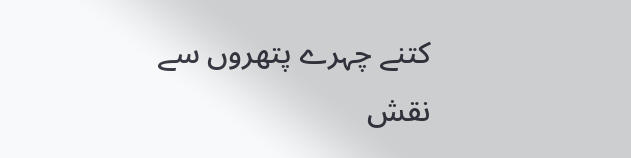کتنے چہرے پتھروں سے نقش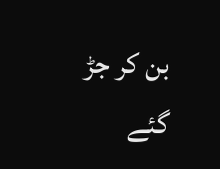بن کر جڑ گئے